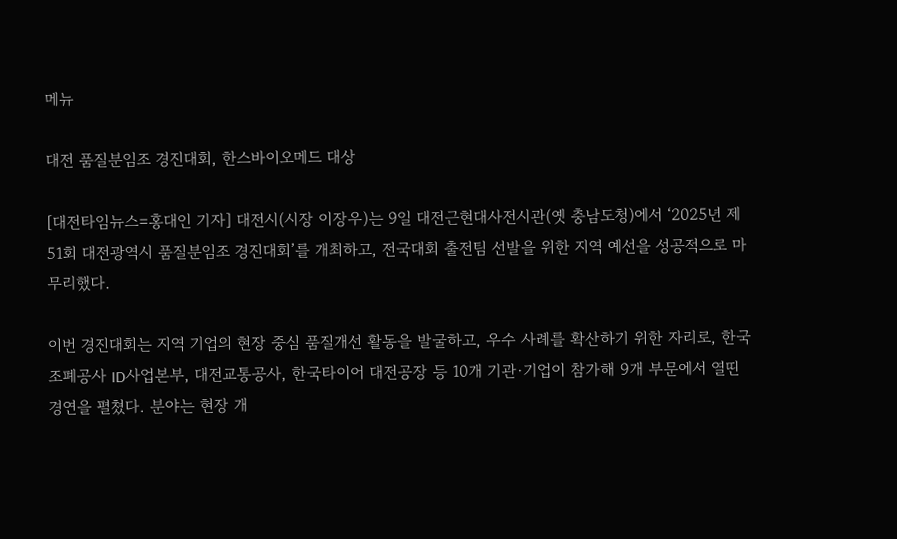메뉴

대전 품질분임조 경진대회, 한스바이오메드 대상

[대전타임뉴스=홍대인 기자] 대전시(시장 이장우)는 9일 대전근현대사전시관(옛 충남도청)에서 ‘2025년 제51회 대전광역시 품질분임조 경진대회’를 개최하고, 전국대회 출전팀 선발을 위한 지역 예선을 성공적으로 마무리했다.

이번 경진대회는 지역 기업의 현장 중심 품질개선 활동을 발굴하고, 우수 사례를 확산하기 위한 자리로, 한국조폐공사 ID사업본부, 대전교통공사, 한국타이어 대전공장 등 10개 기관·기업이 참가해 9개 부문에서 열띤 경연을 펼쳤다. 분야는 현장 개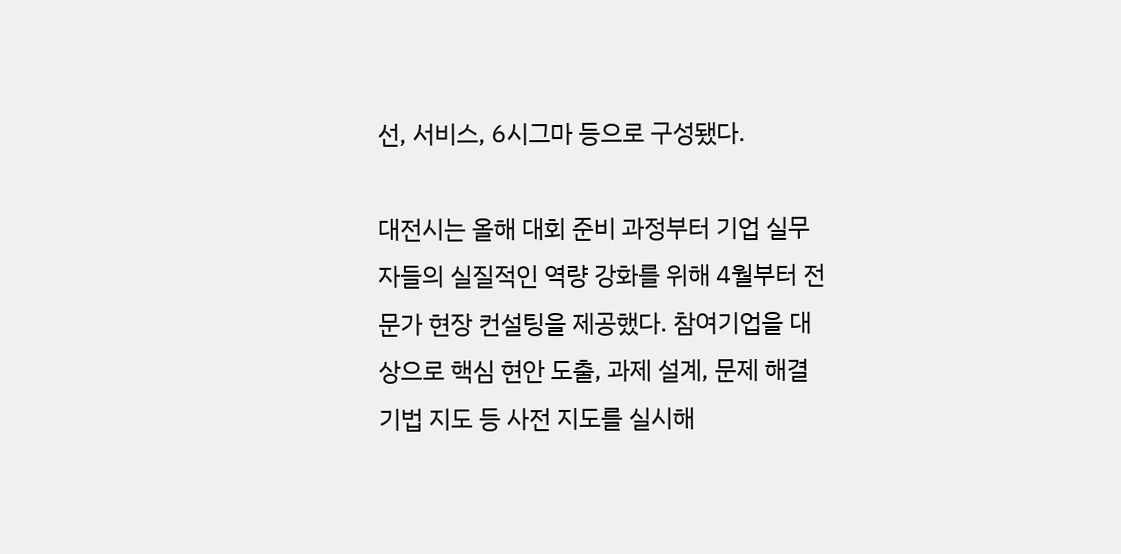선, 서비스, 6시그마 등으로 구성됐다.

대전시는 올해 대회 준비 과정부터 기업 실무자들의 실질적인 역량 강화를 위해 4월부터 전문가 현장 컨설팅을 제공했다. 참여기업을 대상으로 핵심 현안 도출, 과제 설계, 문제 해결 기법 지도 등 사전 지도를 실시해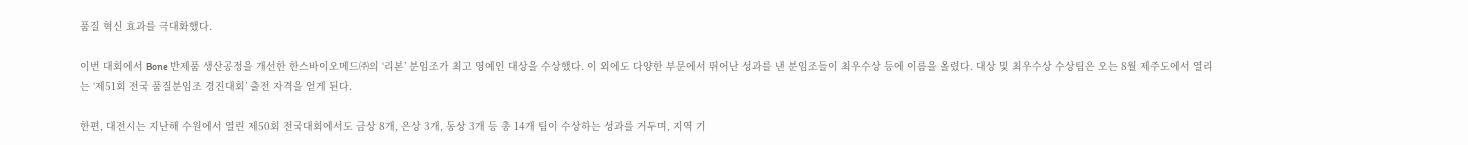품질 혁신 효과를 극대화했다.

이번 대회에서 Bone 반제품 생산공정을 개선한 한스바이오메드㈜의 ‘리본’ 분임조가 최고 영예인 대상을 수상했다. 이 외에도 다양한 부문에서 뛰어난 성과를 낸 분임조들이 최우수상 등에 이름을 올렸다. 대상 및 최우수상 수상팀은 오는 8월 제주도에서 열리는 ‘제51회 전국 품질분임조 경진대회’ 출전 자격을 얻게 된다.

한편, 대전시는 지난해 수원에서 열린 제50회 전국대회에서도 금상 8개, 은상 3개, 동상 3개 등 총 14개 팀이 수상하는 성과를 거두며, 지역 기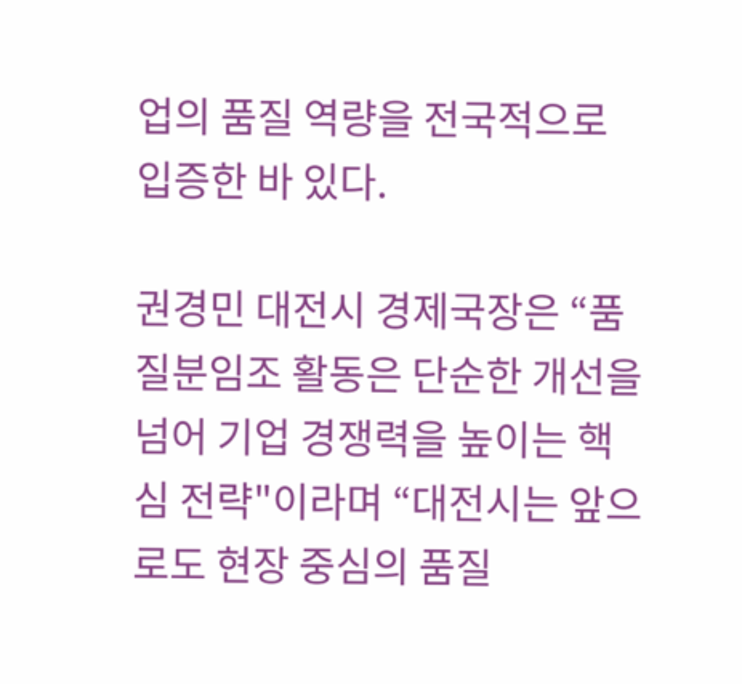업의 품질 역량을 전국적으로 입증한 바 있다.

권경민 대전시 경제국장은 “품질분임조 활동은 단순한 개선을 넘어 기업 경쟁력을 높이는 핵심 전략"이라며 “대전시는 앞으로도 현장 중심의 품질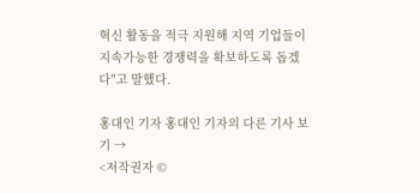혁신 활동을 적극 지원해 지역 기업들이 지속가능한 경쟁력을 확보하도록 돕겠다"고 말했다.

홍대인 기자 홍대인 기자의 다른 기사 보기 →
<저작권자 ©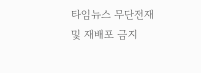타임뉴스 무단전재 및 재배포 금지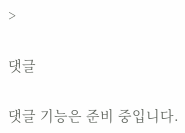>

댓글

댓글 기능은 준비 중입니다.